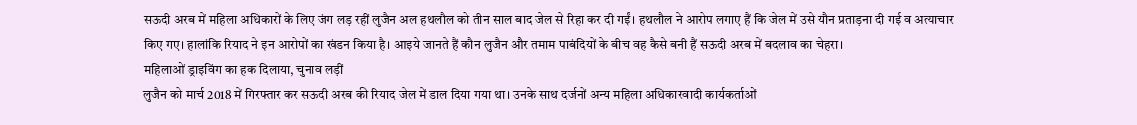सऊदी अरब में महिला अधिकारों के लिए जंग लड़ रहीं लुजैन अल हथलौल को तीन साल बाद जेल से रिहा कर दी गईं। हथलौल ने आरोप लगाए हैं कि जेल में उसे यौन प्रताड़ना दी गई व अत्याचार किए गए। हालांकि रियाद ने इन आरोपों का खंडन किया है। आइये जानते हैं कौन लुजैन और तमाम पाबंदियों के बीच वह कैसे बनी हैं सऊदी अरब में बदलाव का चेहरा।
महिलाओं ड्राइविंग का हक दिलाया, चुनाव लड़ीं
लुजैन को मार्च 2018 में गिरफ्तार कर सऊदी अरब की रियाद जेल में डाल दिया गया था। उनके साथ दर्जनों अन्य महिला अधिकारवादी कार्यकर्ताओं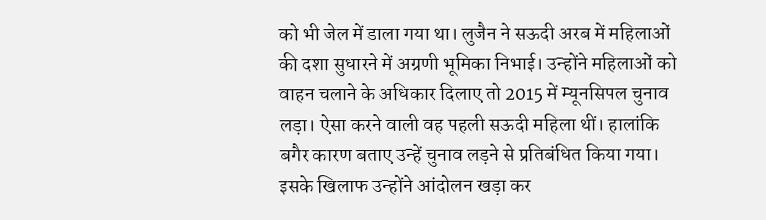को भी जेल में डाला गया था। लुजैन ने सऊदी अरब में महिलाओं की दशा सुधारने में अग्रणी भूमिका निभाई। उन्होंने महिलाओं को वाहन चलाने के अधिकार दिलाए तो 2015 में म्यूनसिपल चुनाव लड़ा। ऐसा करने वाली वह पहली सऊदी महिला थीं। हालांकि बगैर कारण बताए उन्हें चुनाव लड़ने से प्रतिबंधित किया गया। इसके खिलाफ उन्होंने आंदोलन खड़ा कर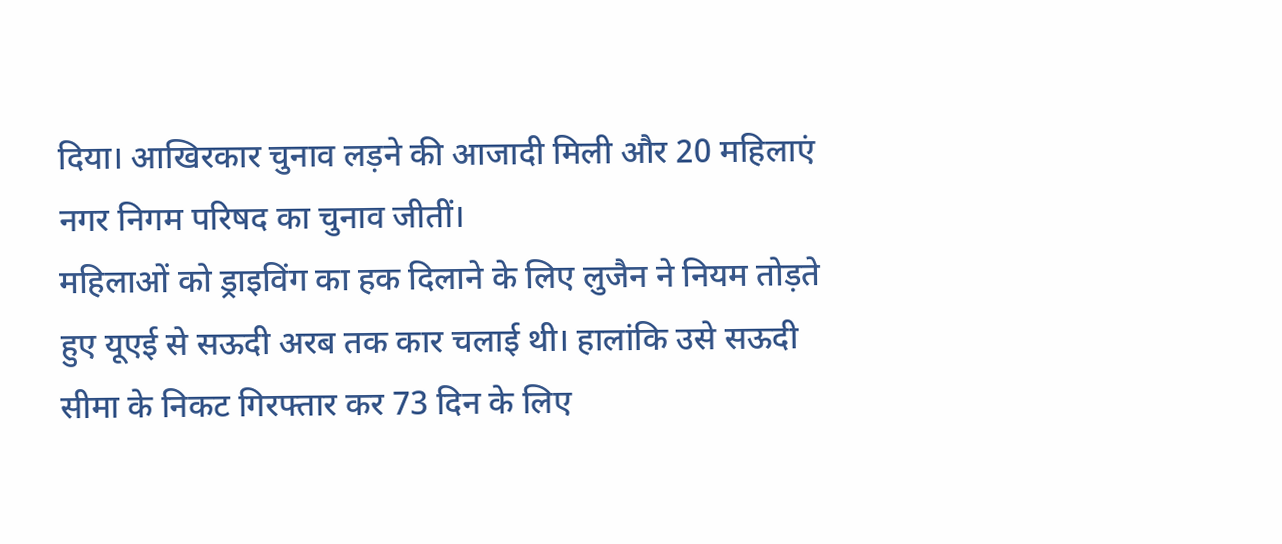दिया। आखिरकार चुनाव लड़ने की आजादी मिली और 20 महिलाएं नगर निगम परिषद का चुनाव जीतीं।
महिलाओं को ड्राइविंग का हक दिलाने के लिए लुजैन ने नियम तोड़ते हुए यूएई से सऊदी अरब तक कार चलाई थी। हालांकि उसे सऊदी सीमा के निकट गिरफ्तार कर 73 दिन के लिए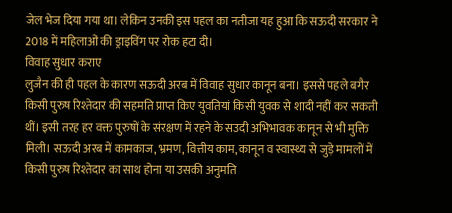जेल भेज दिया गया था। लेकिन उनकी इस पहल का नतीजा यह हुआ कि सऊदी सरकार ने 2018 में महिलाओं की ड्राइविंग पर रोक हटा दी।
विवाह सुधार कराए
लुजैन की ही पहल के कारण सऊदी अरब में विवाह सुधार कानून बना। इससे पहले बगैर किसी पुरुष रिश्तेदार की सहमति प्राप्त किए युवतियां किसी युवक से शादी नहीं कर सकती थीं। इसी तरह हर वक्त पुरुषों के संरक्षण में रहने के सउदी अभिभावक कानून से भी मुक्ति मिली। सऊदी अरब में कामकाज, भ्रमण, वित्तीय काम, कानून व स्वास्थ्य से जुड़े मामलों में किसी पुरुष रिश्तेदार का साथ होना या उसकी अनुमति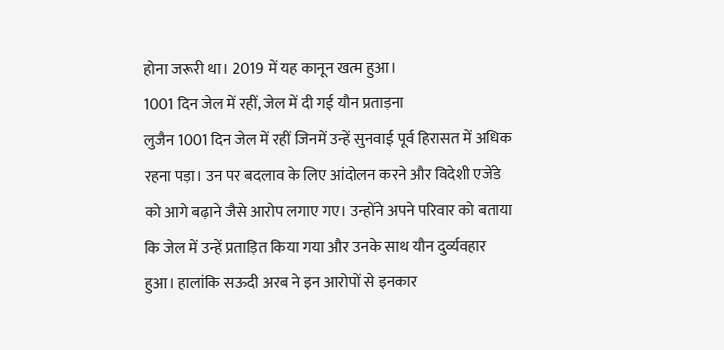होना जरूरी था। 2019 में यह कानून खत्म हुआ।
1001 दिन जेल में रहीं, जेल में दी गई यौन प्रताड़ना
लुजैन 1001 दिन जेल में रहीं जिनमें उन्हें सुनवाई पूर्व हिरासत में अधिक रहना पड़ा। उन पर बदलाव के लिए आंदोलन करने और विदेशी एजेंडे को आगे बढ़ाने जैसे आरोप लगाए गए। उन्होंने अपने परिवार को बताया कि जेल में उन्हें प्रताड़ित किया गया और उनके साथ यौन दुर्व्यवहार हुआ। हालांकि सऊदी अरब ने इन आरोपों से इनकार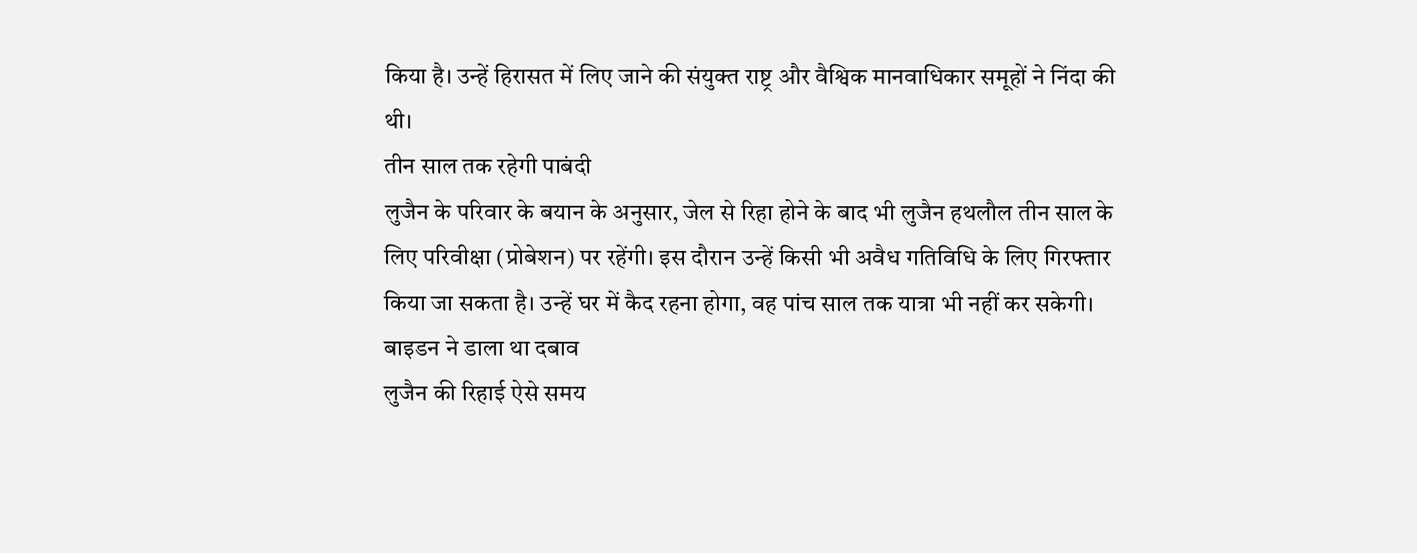किया है। उन्हें हिरासत में लिए जाने की संयुक्त राष्ट्र और वैश्विक मानवाधिकार समूहों ने निंदा की थी।
तीन साल तक रहेगी पाबंदी
लुजैन के परिवार के बयान के अनुसार, जेल से रिहा होने के बाद भी लुजैन हथलौल तीन साल के लिए परिवीक्षा (प्रोबेशन) पर रहेंगी। इस दौरान उन्हें किसी भी अवैध गतिविधि के लिए गिरफ्तार किया जा सकता है। उन्हें घर में कैद रहना होगा, वह पांच साल तक यात्रा भी नहीं कर सकेगी।
बाइडन ने डाला था दबाव
लुजैन की रिहाई ऐसे समय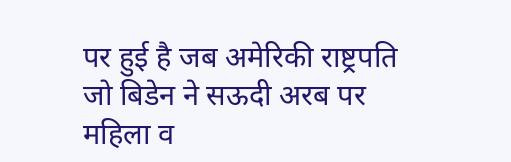पर हुई है जब अमेरिकी राष्ट्रपति जो बिडेन ने सऊदी अरब पर महिला व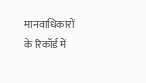मानवाधिकारों के रिकॉर्ड में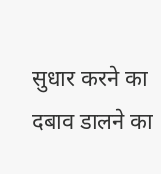सुधार करने का दबाव डालने का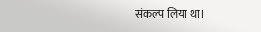संकल्प लिया था।